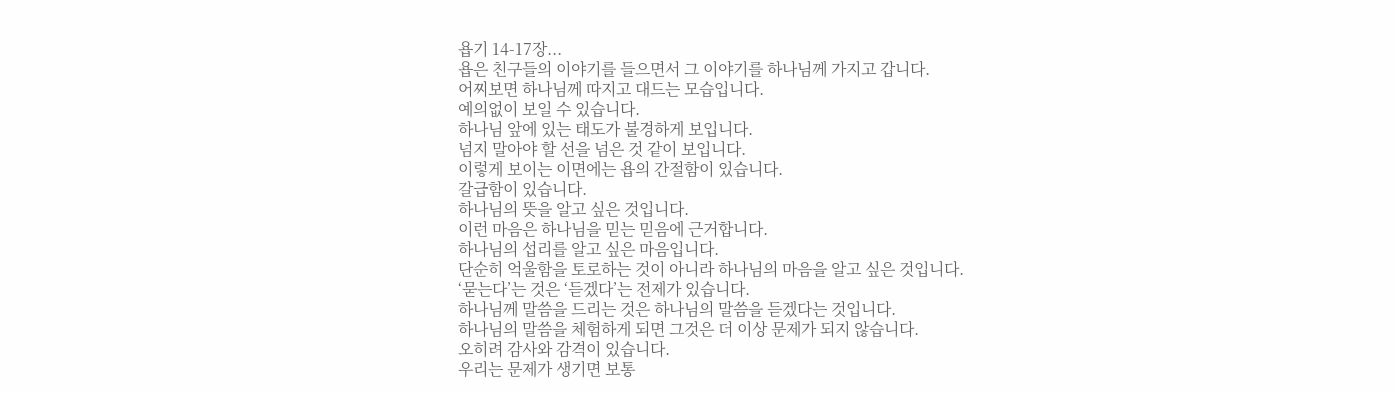욥기 14-17장...
욥은 친구들의 이야기를 들으면서 그 이야기를 하나님께 가지고 갑니다.
어찌보면 하나님께 따지고 대드는 모습입니다.
예의없이 보일 수 있습니다.
하나님 앞에 있는 태도가 불경하게 보입니다.
넘지 말아야 할 선을 넘은 것 같이 보입니다.
이렇게 보이는 이면에는 욥의 간절함이 있습니다.
갈급함이 있습니다.
하나님의 뜻을 알고 싶은 것입니다.
이런 마음은 하나님을 믿는 믿음에 근거합니다.
하나님의 섭리를 알고 싶은 마음입니다.
단순히 억울함을 토로하는 것이 아니라 하나님의 마음을 알고 싶은 것입니다.
‘묻는다’는 것은 ‘듣겠다’는 전제가 있습니다.
하나님께 말씀을 드리는 것은 하나님의 말씀을 듣겠다는 것입니다.
하나님의 말씀을 체험하게 되면 그것은 더 이상 문제가 되지 않습니다.
오히려 감사와 감격이 있습니다.
우리는 문제가 생기면 보통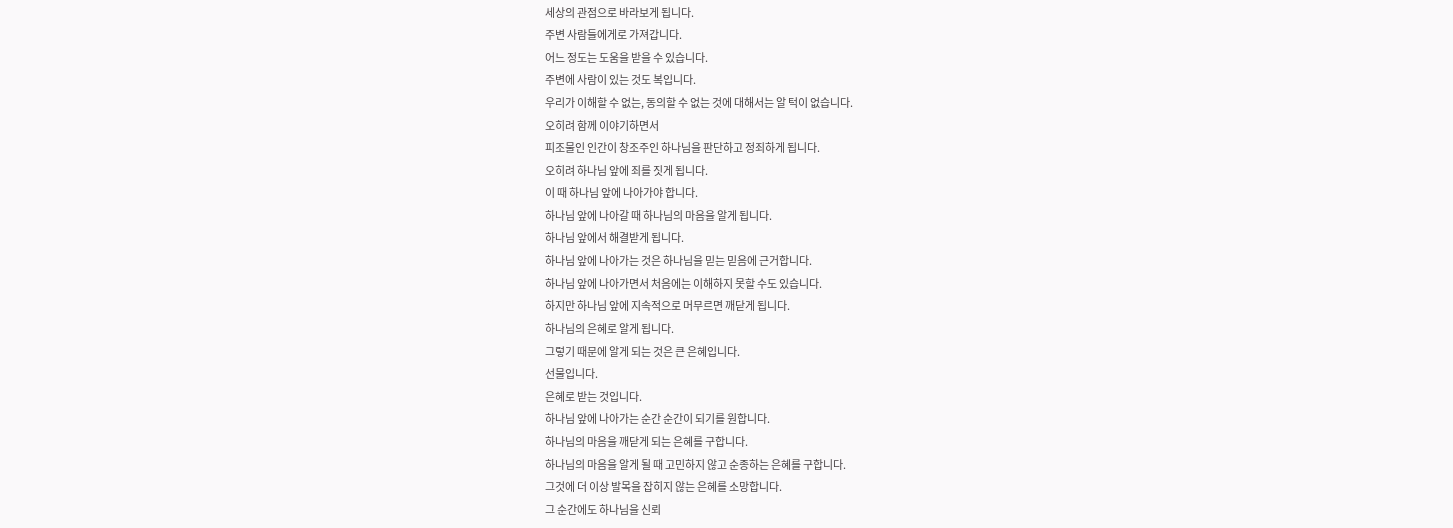세상의 관점으로 바라보게 됩니다.
주변 사람들에게로 가져갑니다.
어느 정도는 도움을 받을 수 있습니다.
주변에 사람이 있는 것도 복입니다.
우리가 이해할 수 없는, 동의할 수 없는 것에 대해서는 알 턱이 없습니다.
오히려 함께 이야기하면서
피조물인 인간이 창조주인 하나님을 판단하고 정죄하게 됩니다.
오히려 하나님 앞에 죄를 짓게 됩니다.
이 때 하나님 앞에 나아가야 합니다.
하나님 앞에 나아갈 때 하나님의 마음을 알게 됩니다.
하나님 앞에서 해결받게 됩니다.
하나님 앞에 나아가는 것은 하나님을 믿는 믿음에 근거합니다.
하나님 앞에 나아가면서 처음에는 이해하지 못할 수도 있습니다.
하지만 하나님 앞에 지속적으로 머무르면 깨닫게 됩니다.
하나님의 은혜로 알게 됩니다.
그렇기 때문에 알게 되는 것은 큰 은혜입니다.
선물입니다.
은혜로 받는 것입니다.
하나님 앞에 나아가는 순간 순간이 되기를 원합니다.
하나님의 마음을 깨닫게 되는 은혜를 구합니다.
하나님의 마음을 알게 될 때 고민하지 않고 순종하는 은혜를 구합니다.
그것에 더 이상 발목을 잡히지 않는 은혜를 소망합니다.
그 순간에도 하나님을 신뢰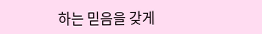하는 믿음을 갖게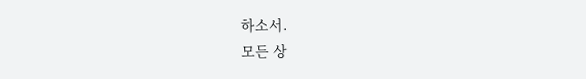하소서.
모든 상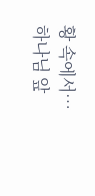황 속에서…
하나님 앞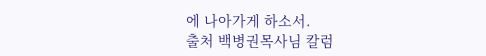에 나아가게 하소서.
출처 백병권목사님 칼럼